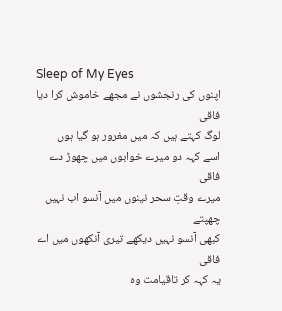Sleep of My Eyes
اپنوں کی رنجشوں نے مجھے خاموش کرا دیا فاقی
لوگ کہتے ہیں کہ میں مغرور ہو گیا ہوں
اسے کہہ دو میرے خوابوں میں چھوڑ دے فاقی
میرے وقتِ سحر نینوں میں آنسو اب نہیں چھپتے
کبھی آنسو نہیں دیکھے تیری آنکھوں میں اے فاقی
یہ کہہ کر تاقیامت وہ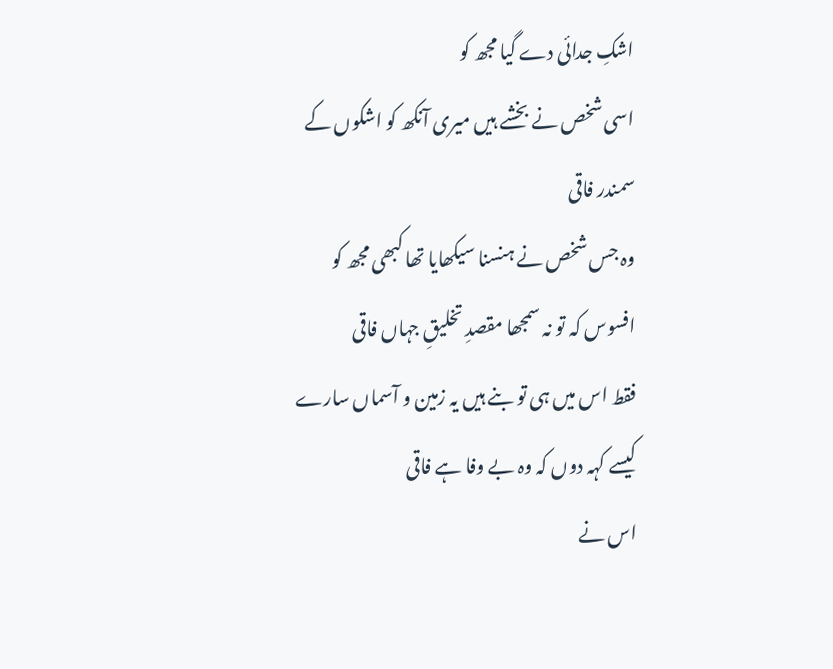اشکِ جدائی دے گیا مجھ کو
اسی شخص نے بخشے ہیں میری آنکھ کو اشکوں کے سمندر فاقی
وہ جس شخص نے ہنسنا سیکھایا تھا کبھی مجھ کو
افسوس کہ تو نہ سمجھا مقصدِ تخلیقِ جہاں فاقی
فقط اس میں ہی تو بنے ہیں یہ زمین و آسماں سارے
کیسے کہہ دوں کہ وہ بے وفا ہے فاقی
اس نے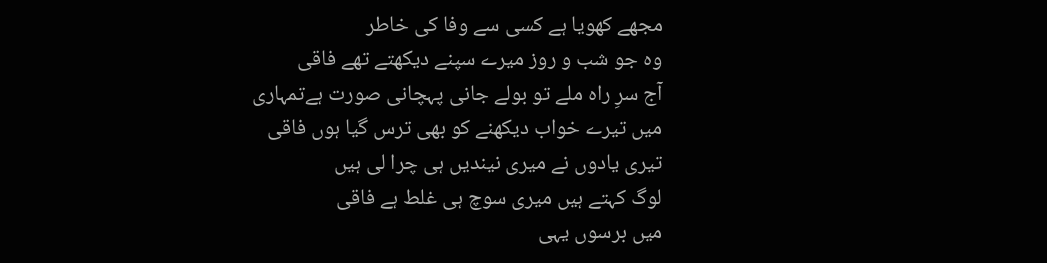مجھے کھویا ہے کسی سے وفا کی خاطر
وہ جو شب و روز میرے سپنے دیکھتے تھے فاقی
آج سرِ راہ ملے تو بولے جانی پہچانی صورت ہےتمہاری
میں تیرے خواب دیکھنے کو بھی ترس گیا ہوں فاقی
تیری یادوں نے میری نیندیں ہی چرا لی ہیں
لوگ کہتے ہیں میری سوچ ہی غلط ہے فاقی
میں برسوں یہی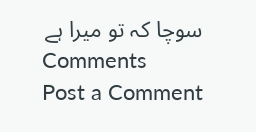سوچا کہ تو میرا ہے
Comments
Post a Comment